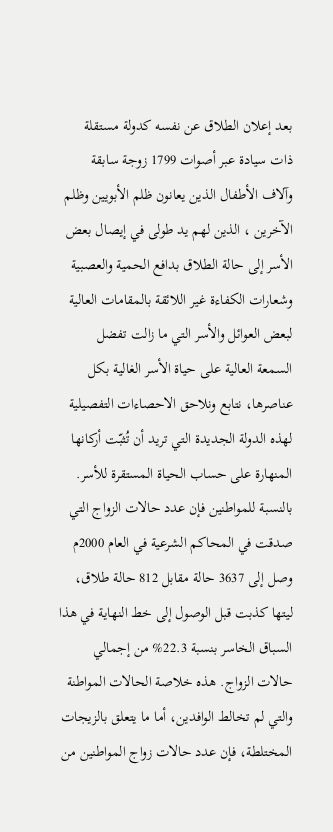بعد إعلان الطلاق عن نفسه كدولة مستقلة ذات سيادة عبر أصوات 1799 زوجة سابقة وآلاف الأطفال الذين يعانون ظلم الأبويين وظلم الآخرين ، الذين لهم يد طولى في إيصال بعض الأسر إلى حالة الطلاق بدافع الحمية والعصبية وشعارات الكفاءة غير اللائقة بالمقامات العالية لبعض العوائل والأسر التي ما زالت تفضل السمعة العالية على حياة الأسر الغالية بكل عناصرها، نتابع ونلاحق الاحصاءات التفصيلية لهذه الدولة الجديدة التي تريد أن تُثبّت أركانها المنهارة على حساب الحياة المستقرة للأسر. بالنسبة للمواطنين فإن عدد حالات الزواج التي صدقت في المحاكم الشرعية في العام 2000م وصل إلى 3637 حالة مقابل 812 حالة طلاق، ليتها كذبت قبل الوصول إلى خط النهاية في هذا السباق الخاسر بنسبة 22.3% من إجمالي حالات الزواج. هذه خلاصة الحالات المواطنة والتي لم تخالط الوافدين، أما ما يتعلق بالزيجات المختلطة، فإن عدد حالات زواج المواطنين من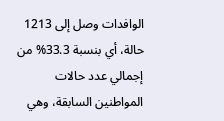الوافدات وصل إلى 1213 حالة، أي بنسبة 33.3% من إجمالي عدد حالات المواطنين السابقة، وهي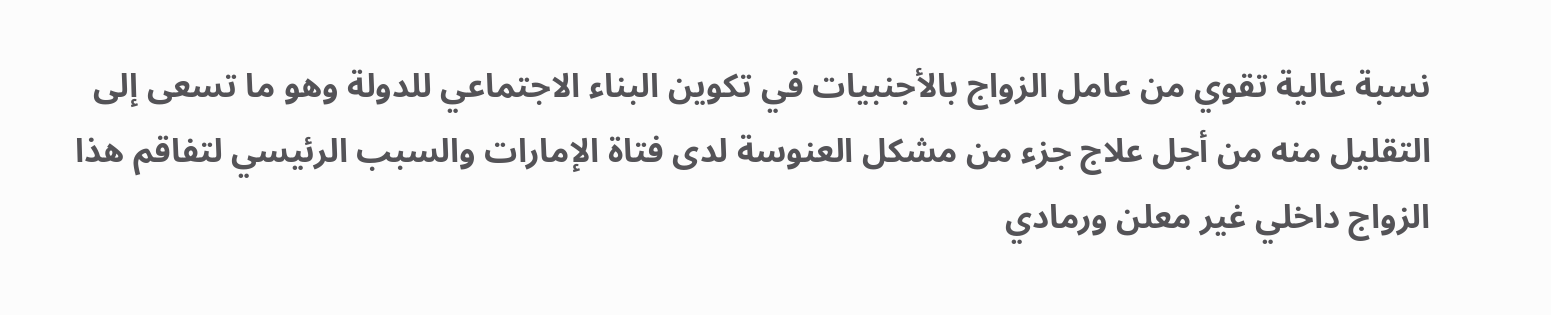نسبة عالية تقوي من عامل الزواج بالأجنبيات في تكوين البناء الاجتماعي للدولة وهو ما تسعى إلى التقليل منه من أجل علاج جزء من مشكل العنوسة لدى فتاة الإمارات والسبب الرئيسي لتفاقم هذا الزواج داخلي غير معلن ورمادي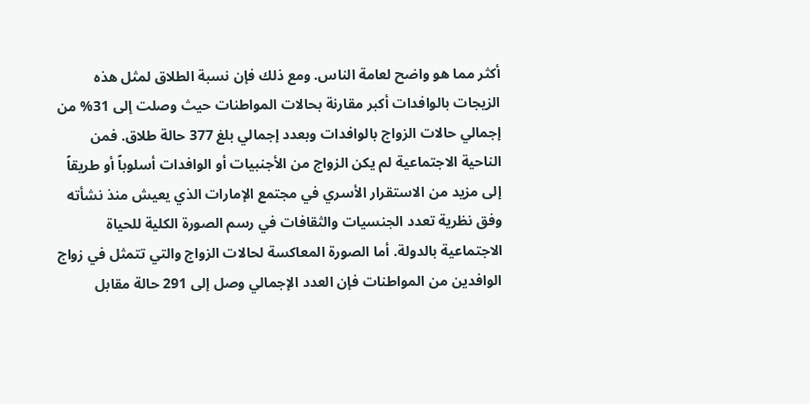أكثر مما هو واضح لعامة الناس. ومع ذلك فإن نسبة الطلاق لمثل هذه الزيجات بالوافدات أكبر مقارنة بحالات المواطنات حيث وصلت إلى 31% من إجمالي حالات الزواج بالوافدات وبعدد إجمالي بلغ 377 حالة طلاق. فمن الناحية الاجتماعية لم يكن الزواج من الأجنبيات أو الوافدات أسلوباً أو طريقاً إلى مزيد من الاستقرار الأسري في مجتمع الإمارات الذي يعيش منذ نشأته وفق نظرية تعدد الجنسيات والثقافات في رسم الصورة الكلية للحياة الاجتماعية بالدولة. أما الصورة المعاكسة لحالات الزواج والتي تتمثل في زواج الوافدين من المواطنات فإن العدد الإجمالي وصل إلى 291 حالة مقابل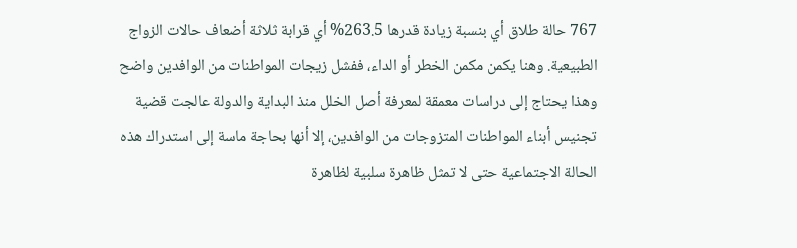767 حالة طلاق أي بنسبة زيادة قدرها 263.5% أي قرابة ثلاثة أضعاف حالات الزواج الطبيعية. وهنا يكمن مكمن الخطر أو الداء، ففشل زيجات المواطنات من الوافدين واضح وهذا يحتاج إلى دراسات معمقة لمعرفة أصل الخلل منذ البداية والدولة عالجت قضية تجنيس أبناء المواطنات المتزوجات من الوافدين، إلا أنها بحاجة ماسة إلى استدراك هذه الحالة الاجتماعية حتى لا تمثل ظاهرة سلبية لظاهرة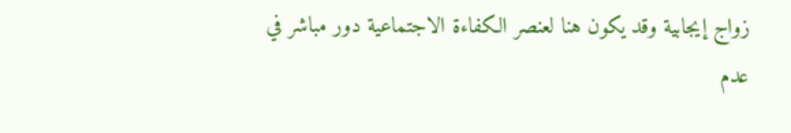زواج إيجابية وقد يكون هنا لعنصر الكفاءة الاجتماعية دور مباشر في عدم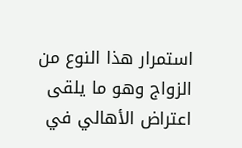استمرار هذا النوع من الزواج وهو ما يلقى اعتراض الأهالي في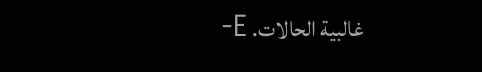غالبية الحالات. E-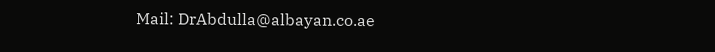Mail: DrAbdulla@albayan.co.ae